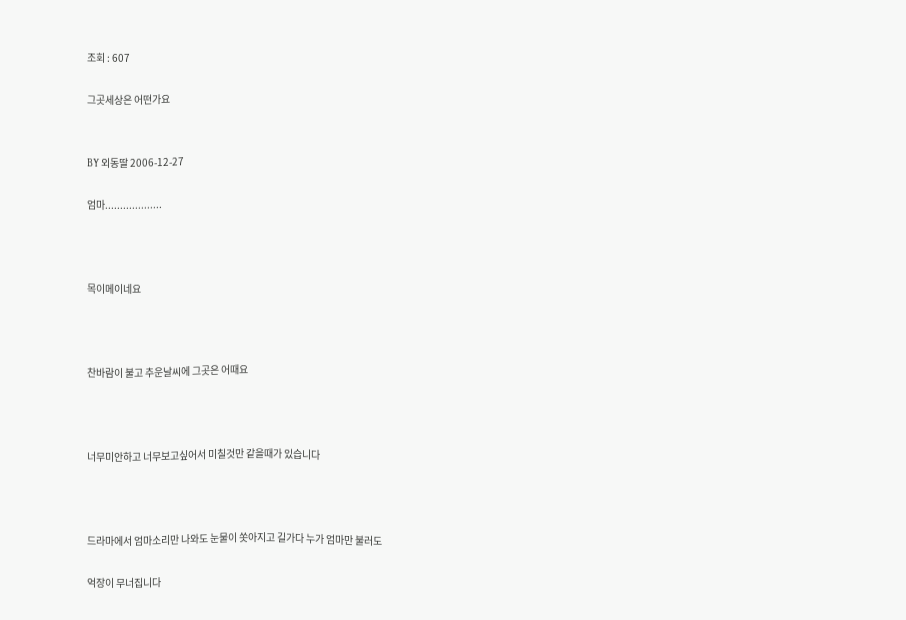조회 : 607

그곳세상은 어떤가요


BY 외동딸 2006-12-27

엄마...................



목이메이네요



찬바람이 불고 추운날씨에 그곳은 어때요



너무미안하고 너무보고싶어서 미칠것만 같을때가 있습니다



드라마에서 엄마소리만 나와도 눈물이 쏫아지고 길가다 누가 엄마만 불러도

억장이 무너집니다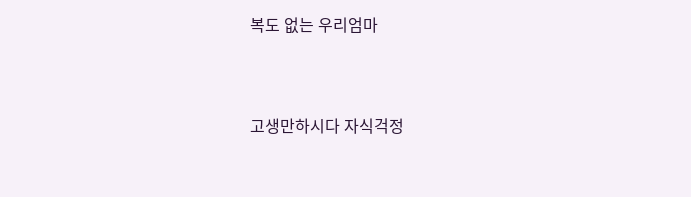복도 없는 우리엄마



고생만하시다 자식걱정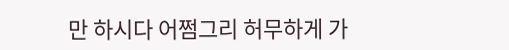만 하시다 어쩜그리 허무하게 가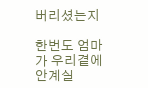버리셨는지

한번도 엄마가 우리곁에 안계실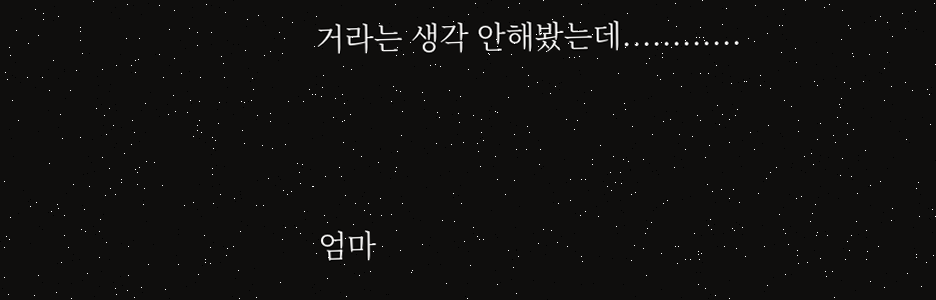거라는 생각 안해봤는데............



엄마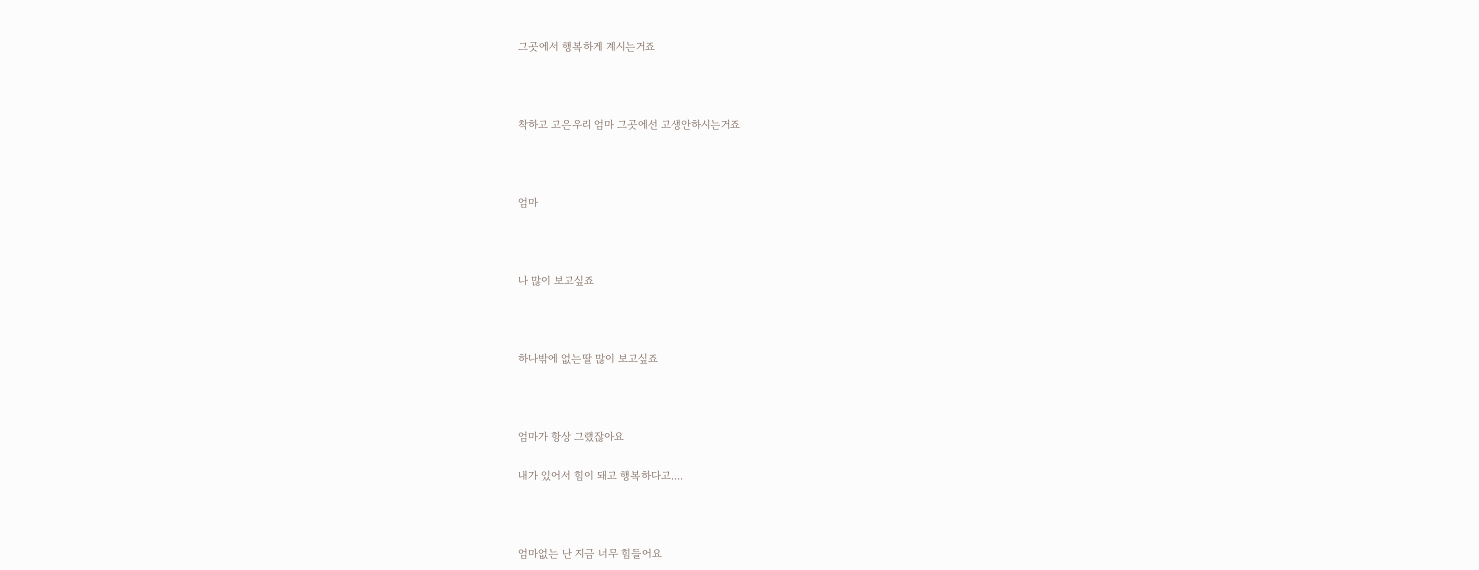그곳에서 행복하게 계시는거죠



착하고 고은우리 엄마 그곳에선 고생안하시는거죠



엄마



나 많이 보고싶죠



하나밖에 없는딸 많이 보고싶죠



엄마가 항상 그랬잖아요

내가 있어서 힘이 돼고 행복하다고....



엄마없는 난 지금 너무 힘들어요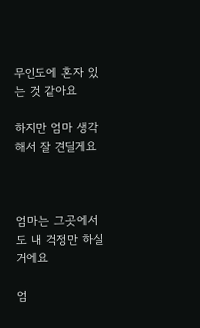무인도에 혼자 있는 것 같아요

하지만 엄마 생각해서 잘 견딜게요



엄마는 그곳에서도 내 걱정만 하실거에요

엄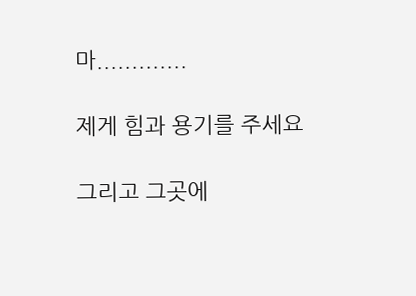마.............

제게 힘과 용기를 주세요

그리고 그곳에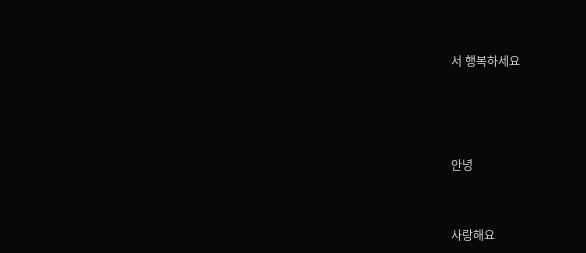서 행복하세요





안녕



사랑해요